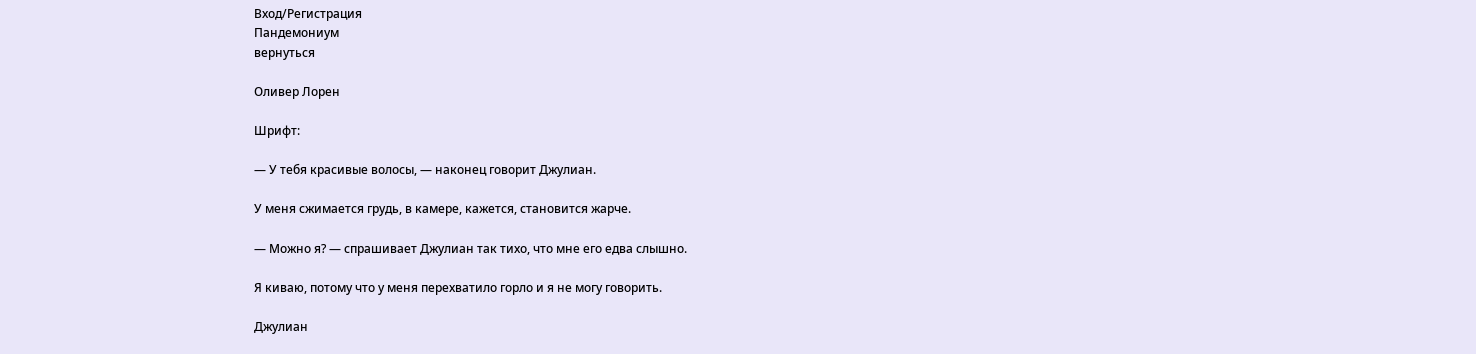Вход/Регистрация
Пандемониум
вернуться

Оливер Лорен

Шрифт:

— У тебя красивые волосы, — наконец говорит Джулиан.

У меня сжимается грудь, в камере, кажется, становится жарче.

— Можно я? — спрашивает Джулиан так тихо, что мне его едва слышно.

Я киваю, потому что у меня перехватило горло и я не могу говорить.

Джулиан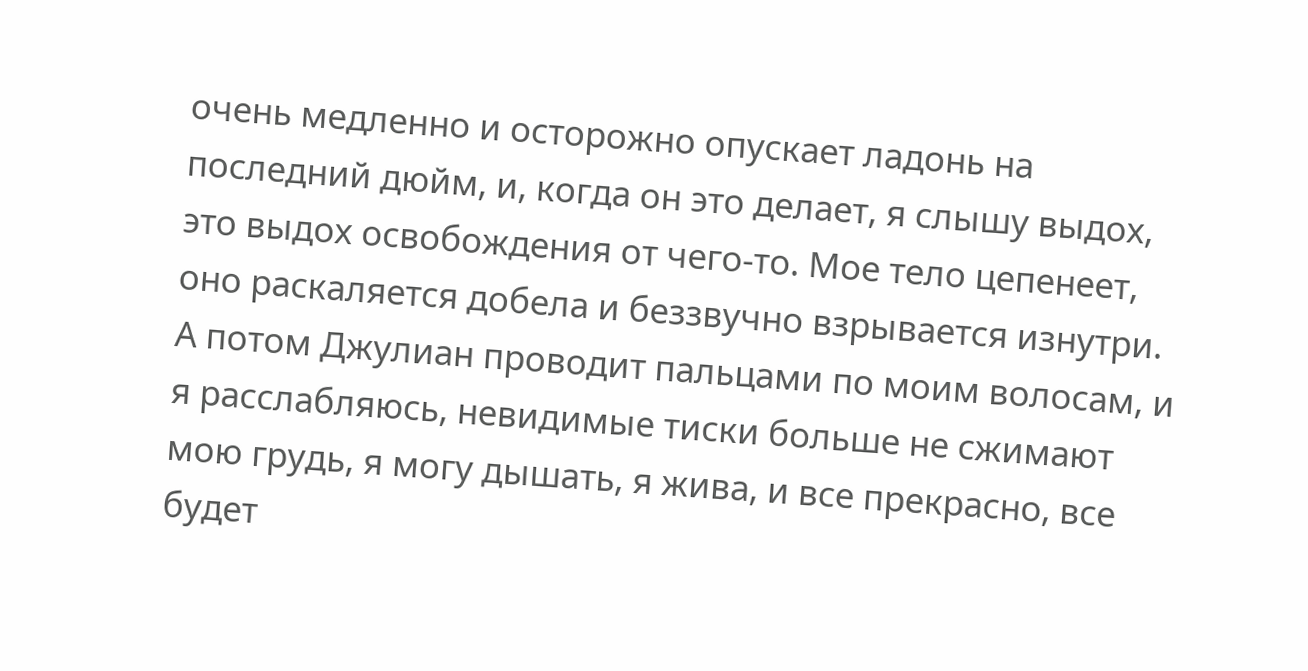очень медленно и осторожно опускает ладонь на последний дюйм, и, когда он это делает, я слышу выдох, это выдох освобождения от чего-то. Мое тело цепенеет, оно раскаляется добела и беззвучно взрывается изнутри. А потом Джулиан проводит пальцами по моим волосам, и я расслабляюсь, невидимые тиски больше не сжимают мою грудь, я могу дышать, я жива, и все прекрасно, все будет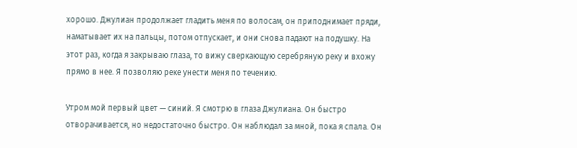хорошо. Джулиан продолжает гладить меня по волосам, он приподнимает пряди, наматывает их на пальцы, потом отпускает, и они снова падают на подушку. На этот раз, когда я закрываю глаза, то вижу сверкающую серебряную реку и вхожу прямо в нее. Я позволяю реке унести меня по течению.

Утром мой первый цвет — синий. Я смотрю в глаза Джулиана. Он быстро отворачивается, но недостаточно быстро. Он наблюдал за мной, пока я спала. Он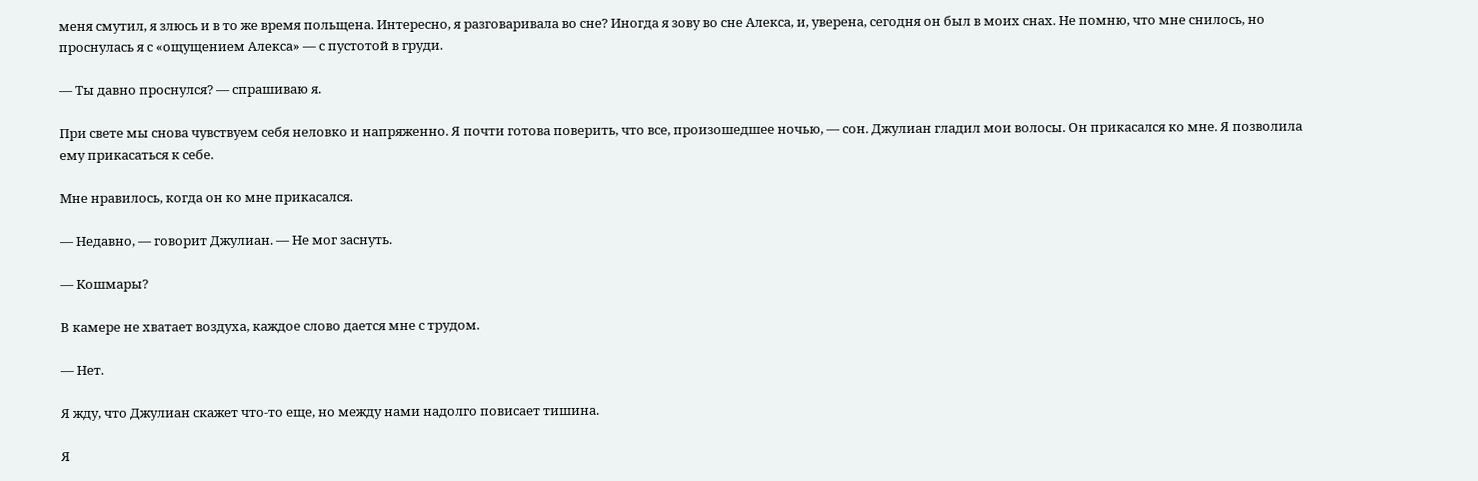меня смутил, я злюсь и в то же время польщена. Интересно, я разговаривала во сне? Иногда я зову во сне Алекса, и, уверена, сегодня он был в моих снах. Не помню, что мне снилось, но проснулась я с «ощущением Алекса» — с пустотой в груди.

— Ты давно проснулся? — спрашиваю я.

При свете мы снова чувствуем себя неловко и напряженно. Я почти готова поверить, что все, произошедшее ночью, — сон. Джулиан гладил мои волосы. Он прикасался ко мне. Я позволила ему прикасаться к себе.

Мне нравилось, когда он ко мне прикасался.

— Недавно, — говорит Джулиан. — Не мог заснуть.

— Кошмары?

В камере не хватает воздуха, каждое слово дается мне с трудом.

— Нет.

Я жду, что Джулиан скажет что-то еще, но между нами надолго повисает тишина.

Я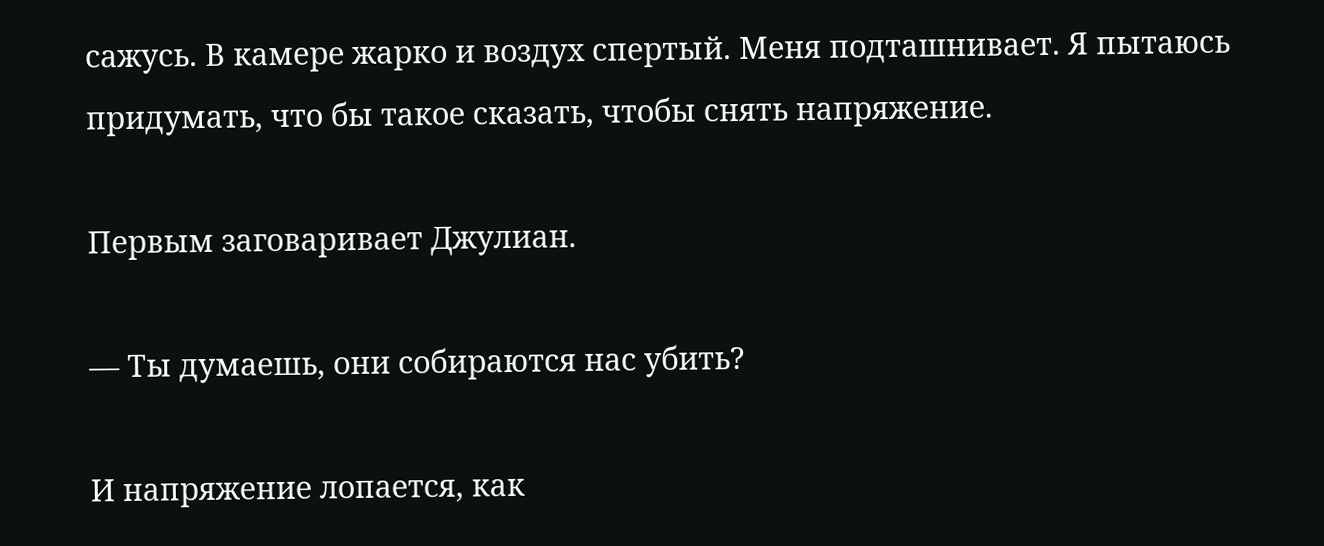сажусь. В камере жарко и воздух спертый. Меня подташнивает. Я пытаюсь придумать, что бы такое сказать, чтобы снять напряжение.

Первым заговаривает Джулиан.

— Ты думаешь, они собираются нас убить?

И напряжение лопается, как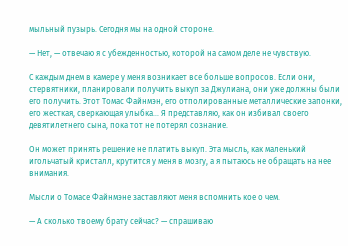мыльный пузырь. Сегодня мы на одной стороне.

— Нет, — отвечаю я с убежденностью, которой на самом деле не чувствую.

С каждым днем в камере у меня возникает все больше вопросов. Если они, стервятники, планировали получить выкуп за Джулиана, они уже должны были его получить. Этот Томас Файнмэн, его отполированные металлические запонки, его жесткая, сверкающая улыбка… Я представляю, как он избивал своего девятилетнего сына, пока тот не потерял сознание.

Он может принять решение не платить выкуп. Эта мысль, как маленький игольчатый кристалл, крутится у меня в мозгу, а я пытаюсь не обращать на нее внимания.

Мысли о Томасе Файнмэне заставляют меня вспомнить кое о чем.

— А сколько твоему брату сейчас? — спрашиваю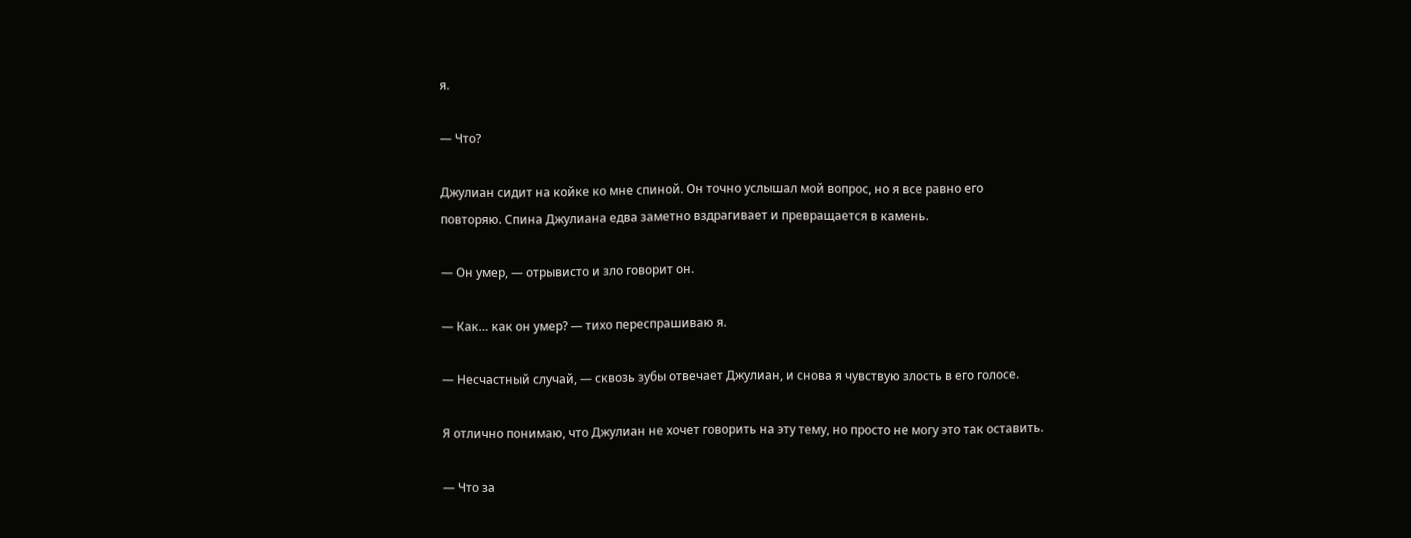я.

— Что?

Джулиан сидит на койке ко мне спиной. Он точно услышал мой вопрос, но я все равно его повторяю. Спина Джулиана едва заметно вздрагивает и превращается в камень.

— Он умер, — отрывисто и зло говорит он.

— Как… как он умер? — тихо переспрашиваю я.

— Несчастный случай, — сквозь зубы отвечает Джулиан, и снова я чувствую злость в его голосе.

Я отлично понимаю, что Джулиан не хочет говорить на эту тему, но просто не могу это так оставить.

— Что за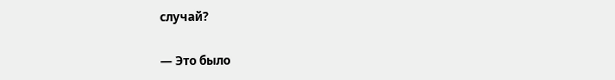случай?

— Это было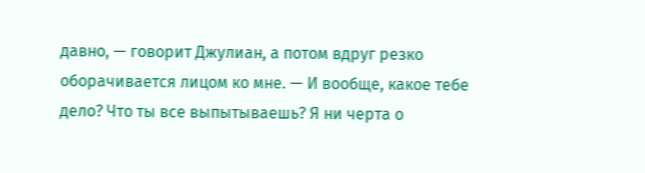давно, — говорит Джулиан, а потом вдруг резко оборачивается лицом ко мне. — И вообще, какое тебе дело? Что ты все выпытываешь? Я ни черта о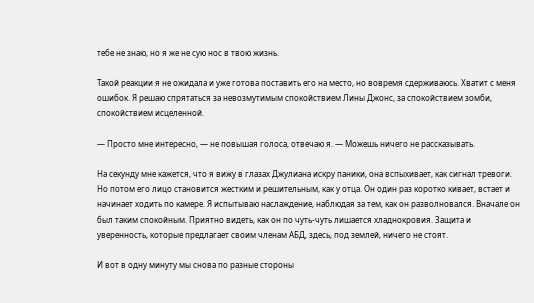тебе не знаю, но я же не сую нос в твою жизнь.

Такой реакции я не ожидала и уже готова поставить его на место, но вовремя сдерживаюсь. Хватит с меня ошибок. Я решаю спрятаться за невозмутимым спокойствием Лины Джонс, за спокойствием зомби, спокойствием исцеленной.

— Просто мне интересно, — не повышая голоса, отвечаю я. — Можешь ничего не рассказывать.

На секунду мне кажется, что я вижу в глазах Джулиана искру паники, она вспыхивает, как сигнал тревоги. Но потом его лицо становится жестким и решительным, как у отца. Он один раз коротко кивает, встает и начинает ходить по камере. Я испытываю наслаждение, наблюдая за тем, как он разволновался. Вначале он был таким спокойным. Приятно видеть, как он по чуть-чуть лишается хладнокровия. Защита и уверенность, которые предлагает своим членам АБД, здесь, под землей, ничего не стоят.

И вот в одну минуту мы снова по разные стороны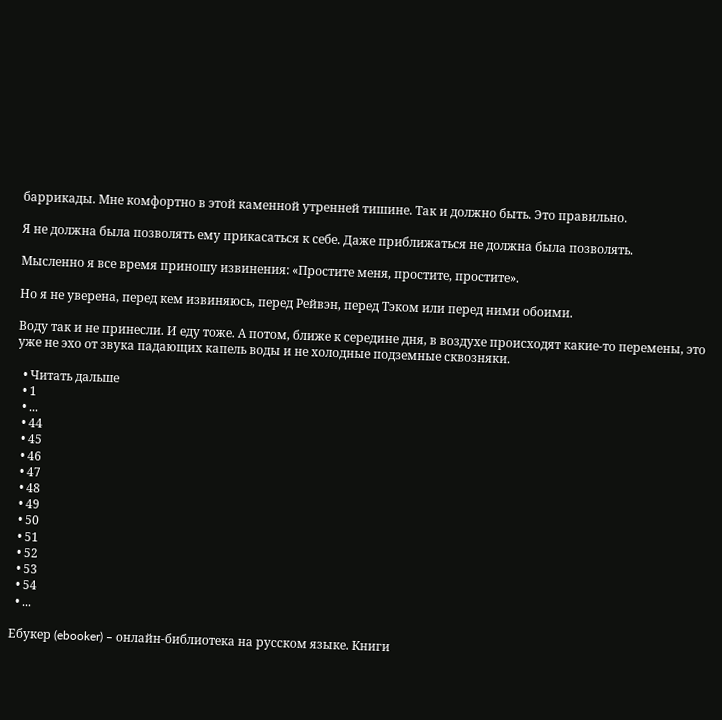баррикады. Мне комфортно в этой каменной утренней тишине. Так и должно быть. Это правильно.

Я не должна была позволять ему прикасаться к себе. Даже приближаться не должна была позволять.

Мысленно я все время приношу извинения: «Простите меня, простите, простите».

Но я не уверена, перед кем извиняюсь, перед Рейвэн, перед Тэком или перед ними обоими.

Воду так и не принесли. И еду тоже. А потом, ближе к середине дня, в воздухе происходят какие-то перемены, это уже не эхо от звука падающих капель воды и не холодные подземные сквозняки.

  • Читать дальше
  • 1
  • ...
  • 44
  • 45
  • 46
  • 47
  • 48
  • 49
  • 50
  • 51
  • 52
  • 53
  • 54
  • ...

Ебукер (ebooker) – онлайн-библиотека на русском языке. Книги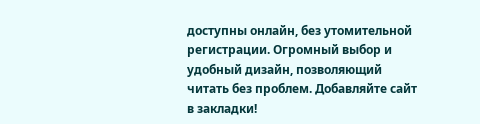доступны онлайн, без утомительной регистрации. Огромный выбор и удобный дизайн, позволяющий читать без проблем. Добавляйте сайт в закладки!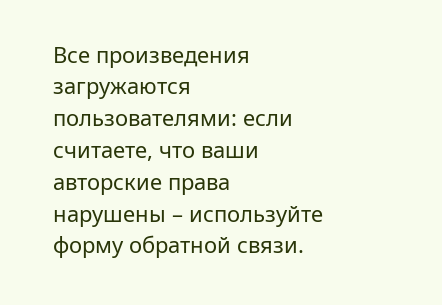Все произведения загружаются пользователями: если считаете, что ваши авторские права нарушены – используйте форму обратной связи.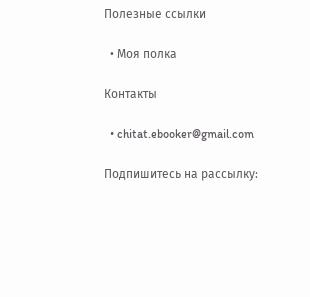Полезные ссылки

  • Моя полка

Контакты

  • chitat.ebooker@gmail.com

Подпишитесь на рассылку: